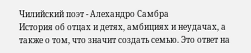Чилийский поэт - Алехандро Самбра
История об отцах и детях, амбициях и неудачах, а также о том, что значит создать семью. Это ответ на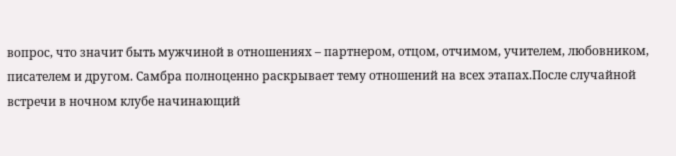вопрос, что значит быть мужчиной в отношениях – партнером, отцом, отчимом, учителем, любовником, писателем и другом. Самбра полноценно раскрывает тему отношений на всех этапах.После случайной встречи в ночном клубе начинающий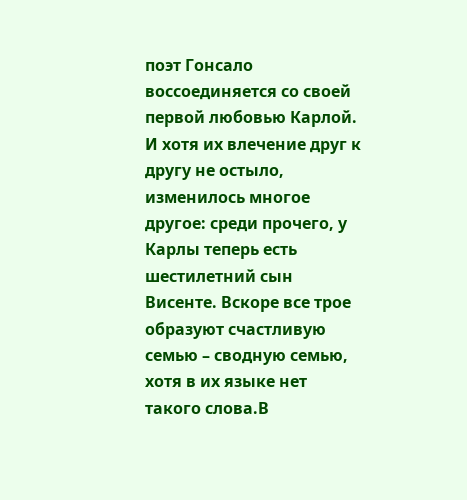поэт Гонсало воссоединяется со своей первой любовью Карлой. И хотя их влечение друг к другу не остыло, изменилось многое другое: среди прочего, у Карлы теперь есть шестилетний сын Висенте. Вскоре все трое образуют счастливую семью – сводную семью, хотя в их языке нет такого слова.В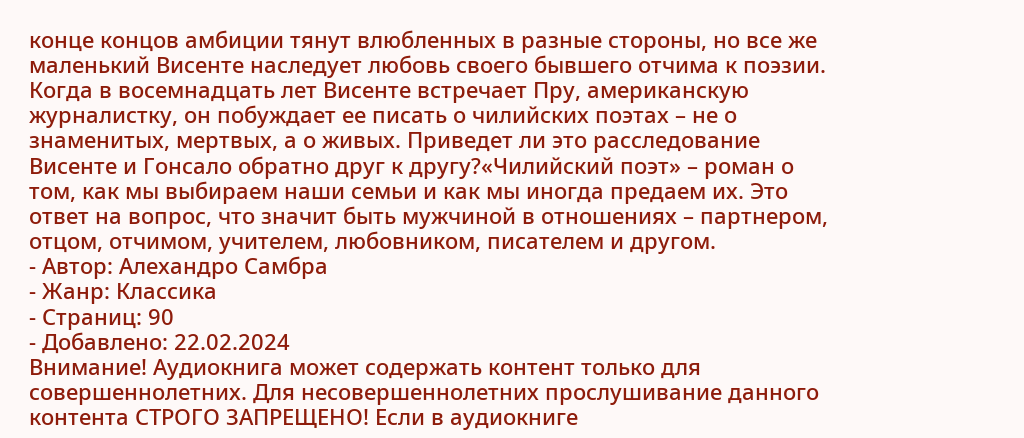конце концов амбиции тянут влюбленных в разные стороны, но все же маленький Висенте наследует любовь своего бывшего отчима к поэзии. Когда в восемнадцать лет Висенте встречает Пру, американскую журналистку, он побуждает ее писать о чилийских поэтах – не о знаменитых, мертвых, а о живых. Приведет ли это расследование Висенте и Гонсало обратно друг к другу?«Чилийский поэт» – роман о том, как мы выбираем наши семьи и как мы иногда предаем их. Это ответ на вопрос, что значит быть мужчиной в отношениях – партнером, отцом, отчимом, учителем, любовником, писателем и другом.
- Автор: Алехандро Самбра
- Жанр: Классика
- Страниц: 90
- Добавлено: 22.02.2024
Внимание! Аудиокнига может содержать контент только для совершеннолетних. Для несовершеннолетних прослушивание данного контента СТРОГО ЗАПРЕЩЕНО! Если в аудиокниге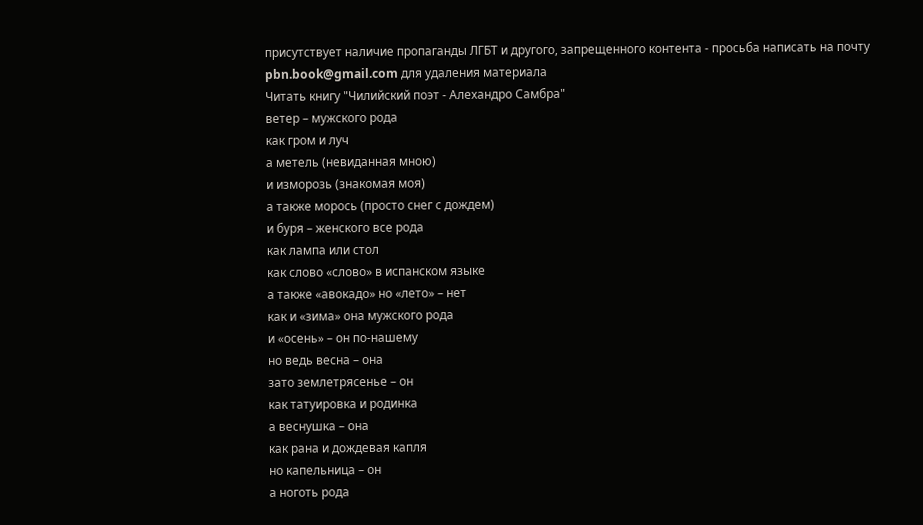присутствует наличие пропаганды ЛГБТ и другого, запрещенного контента - просьба написать на почту pbn.book@gmail.com для удаления материала
Читать книгу "Чилийский поэт - Алехандро Самбра"
ветер – мужского рода
как гром и луч
а метель (невиданная мною)
и изморозь (знакомая моя)
а также морось (просто снег с дождем)
и буря – женского все рода
как лампа или стол
как слово «слово» в испанском языке
а также «авокадо» но «лето» – нет
как и «зима» она мужского рода
и «осень» – он по-нашему
но ведь весна – она
зато землетрясенье – он
как татуировка и родинка
а веснушка – она
как рана и дождевая капля
но капельница – он
а ноготь рода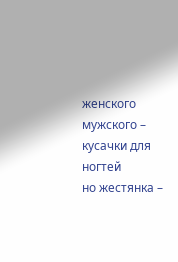женского
мужского – кусачки для ногтей
но жестянка –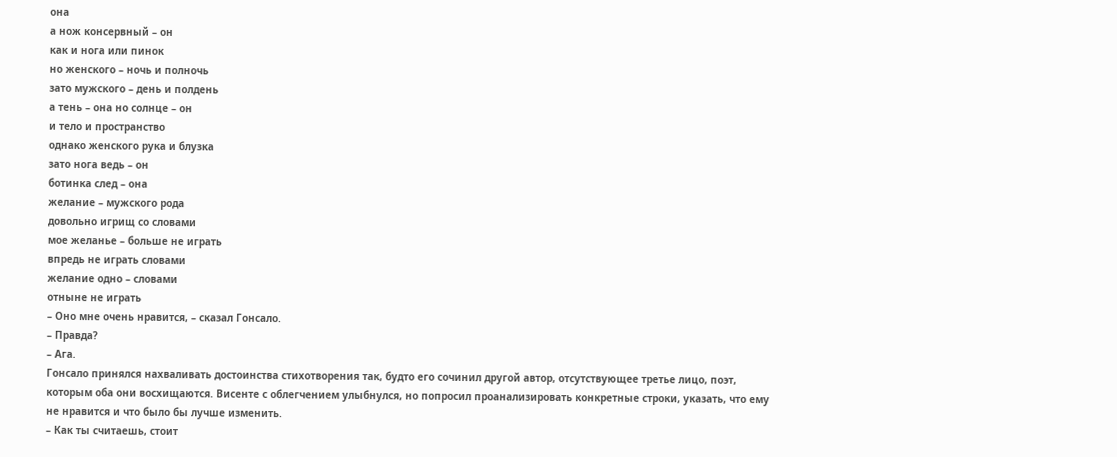она
а нож консервный – он
как и нога или пинок
но женского – ночь и полночь
зато мужского – день и полдень
а тень – она но солнце – он
и тело и пространство
однако женского рука и блузка
зато нога ведь – он
ботинка след – она
желание – мужского рода
довольно игрищ со словами
мое желанье – больше не играть
впредь не играть словами
желание одно – словами
отныне не играть
– Оно мне очень нравится, – сказал Гонсало.
– Правда?
– Ага.
Гонсало принялся нахваливать достоинства стихотворения так, будто его сочинил другой автор, отсутствующее третье лицо, поэт, которым оба они восхищаются. Висенте с облегчением улыбнулся, но попросил проанализировать конкретные строки, указать, что ему не нравится и что было бы лучше изменить.
– Как ты считаешь, стоит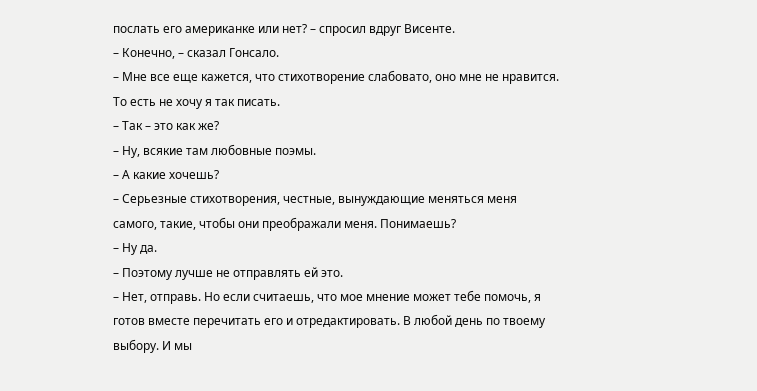послать его американке или нет? – спросил вдруг Висенте.
– Конечно, – сказал Гонсало.
– Мне все еще кажется, что стихотворение слабовато, оно мне не нравится. То есть не хочу я так писать.
– Так – это как же?
– Ну, всякие там любовные поэмы.
– А какие хочешь?
– Серьезные стихотворения, честные, вынуждающие меняться меня самого, такие, чтобы они преображали меня. Понимаешь?
– Ну да.
– Поэтому лучше не отправлять ей это.
– Нет, отправь. Но если считаешь, что мое мнение может тебе помочь, я готов вместе перечитать его и отредактировать. В любой день по твоему выбору. И мы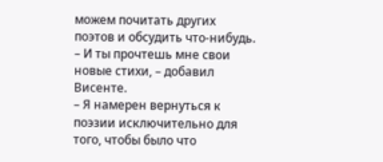можем почитать других поэтов и обсудить что-нибудь.
– И ты прочтешь мне свои новые стихи, – добавил Висенте.
– Я намерен вернуться к поэзии исключительно для того, чтобы было что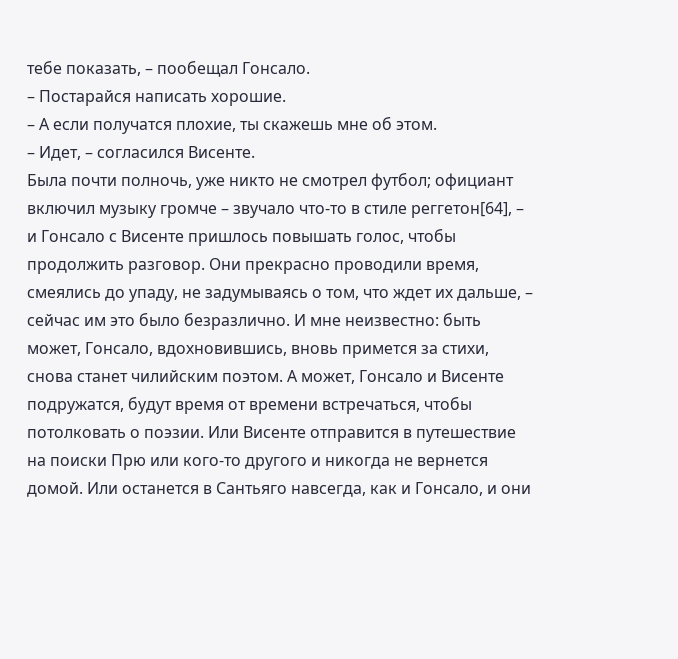тебе показать, – пообещал Гонсало.
– Постарайся написать хорошие.
– А если получатся плохие, ты скажешь мне об этом.
– Идет, – согласился Висенте.
Была почти полночь, уже никто не смотрел футбол; официант включил музыку громче – звучало что-то в стиле реггетон[64], – и Гонсало с Висенте пришлось повышать голос, чтобы продолжить разговор. Они прекрасно проводили время, смеялись до упаду, не задумываясь о том, что ждет их дальше, – сейчас им это было безразлично. И мне неизвестно: быть может, Гонсало, вдохновившись, вновь примется за стихи, снова станет чилийским поэтом. А может, Гонсало и Висенте подружатся, будут время от времени встречаться, чтобы потолковать о поэзии. Или Висенте отправится в путешествие на поиски Прю или кого-то другого и никогда не вернется домой. Или останется в Сантьяго навсегда, как и Гонсало, и они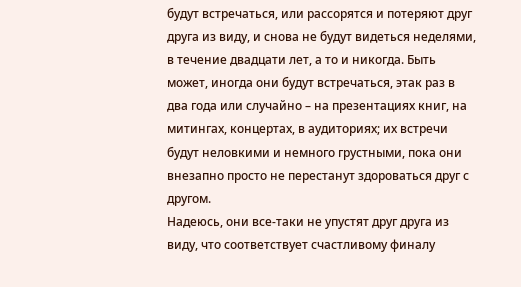будут встречаться, или рассорятся и потеряют друг друга из виду, и снова не будут видеться неделями, в течение двадцати лет, а то и никогда. Быть может, иногда они будут встречаться, этак раз в два года или случайно – на презентациях книг, на митингах, концертах, в аудиториях; их встречи будут неловкими и немного грустными, пока они внезапно просто не перестанут здороваться друг с другом.
Надеюсь, они все-таки не упустят друг друга из виду, что соответствует счастливому финалу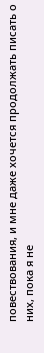повествования, и мне даже хочется продолжать писать о них, пока я не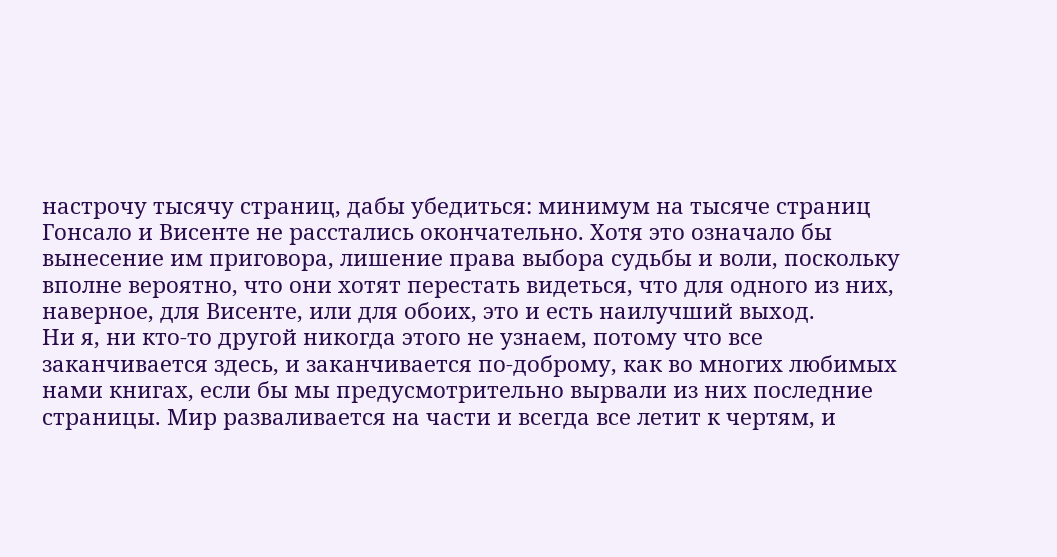настрочу тысячу страниц, дабы убедиться: минимум на тысяче страниц Гонсало и Висенте не расстались окончательно. Хотя это означало бы вынесение им приговора, лишение права выбора судьбы и воли, поскольку вполне вероятно, что они хотят перестать видеться, что для одного из них, наверное, для Висенте, или для обоих, это и есть наилучший выход.
Ни я, ни кто-то другой никогда этого не узнаем, потому что все заканчивается здесь, и заканчивается по-доброму, как во многих любимых нами книгах, если бы мы предусмотрительно вырвали из них последние страницы. Мир разваливается на части и всегда все летит к чертям, и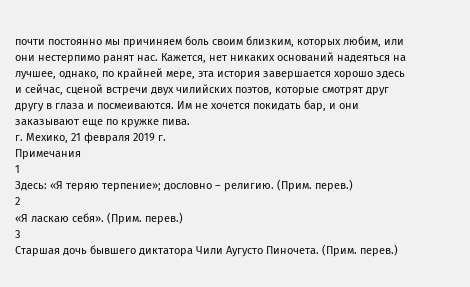почти постоянно мы причиняем боль своим близким, которых любим, или они нестерпимо ранят нас. Кажется, нет никаких оснований надеяться на лучшее, однако, по крайней мере, эта история завершается хорошо здесь и сейчас, сценой встречи двух чилийских поэтов, которые смотрят друг другу в глаза и посмеиваются. Им не хочется покидать бар, и они заказывают еще по кружке пива.
г. Мехико, 21 февраля 2019 г.
Примечания
1
Здесь: «Я теряю терпение»; дословно – религию. (Прим. перев.)
2
«Я ласкаю себя». (Прим. перев.)
3
Старшая дочь бывшего диктатора Чили Аугусто Пиночета. (Прим. перев.)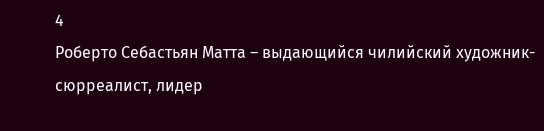4
Роберто Себастьян Матта – выдающийся чилийский художник-сюрреалист, лидер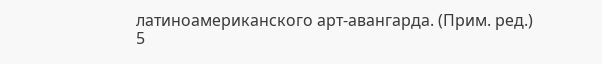латиноамериканского арт-авангарда. (Прим. ред.)
5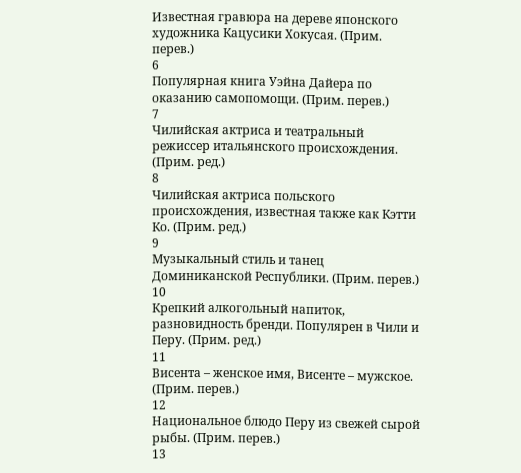Известная гравюра на дереве японского художника Кацусики Хокусая. (Прим. перев.)
6
Популярная книга Уэйна Дайера по оказанию самопомощи. (Прим. перев.)
7
Чилийская актриса и театральный режиссер итальянского происхождения. (Прим. ред.)
8
Чилийская актриса польского происхождения, известная также как Кэтти Ко. (Прим. ред.)
9
Музыкальный стиль и танец Доминиканской Республики. (Прим. перев.)
10
Крепкий алкогольный напиток, разновидность бренди. Популярен в Чили и Перу. (Прим. ред.)
11
Висента – женское имя, Висенте – мужское. (Прим. перев.)
12
Национальное блюдо Перу из свежей сырой рыбы. (Прим. перев.)
13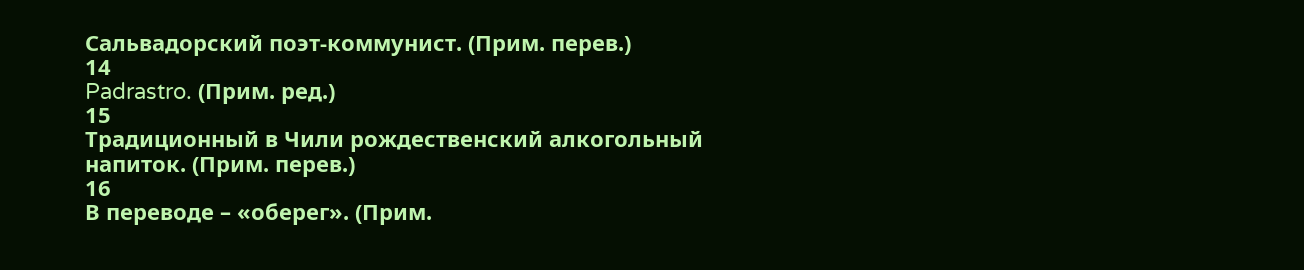Сальвадорский поэт-коммунист. (Прим. перев.)
14
Padrastro. (Прим. ред.)
15
Традиционный в Чили рождественский алкогольный напиток. (Прим. перев.)
16
В переводе – «оберег». (Прим.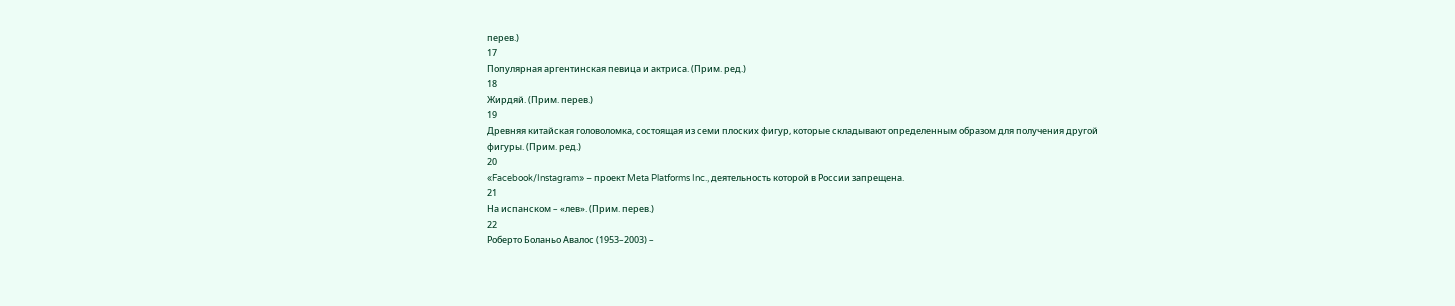перев.)
17
Популярная аргентинская певица и актриса. (Прим. ред.)
18
Жирдяй. (Прим. перев.)
19
Древняя китайская головоломка, состоящая из семи плоских фигур, которые складывают определенным образом для получения другой фигуры. (Прим. ред.)
20
«Facebook/Instagram» – проект Meta Platforms Inc., деятельность которой в России запрещена.
21
На испанском – «лев». (Прим. перев.)
22
Роберто Боланьо Авалос (1953–2003) –